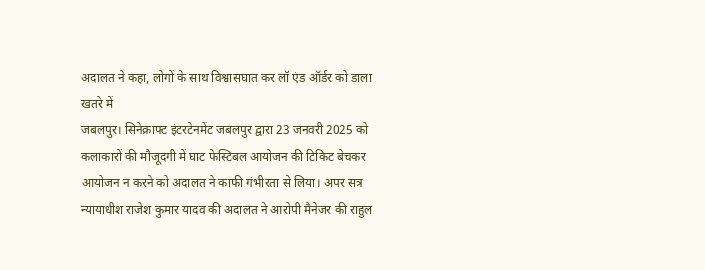अदालत ने कहा, लोगों के साथ विश्वासघात कर लॉ एंड ऑर्डर को डाला खतरे में
जबलपुर। सिनेक्राफ्ट इंटरटेनमेंट जबलपुर द्वारा 23 जनवरी 2025 को कलाकारों की मौजूदगी में घाट फेस्टिबल आयोजन की टिकिट बेचकर आयोजन न करने को अदालत ने काफी गंभीरता से लिया। अपर सत्र न्यायाधीश राजेश कुमार यादव की अदालत ने आरोपी मैनेजर की राहुल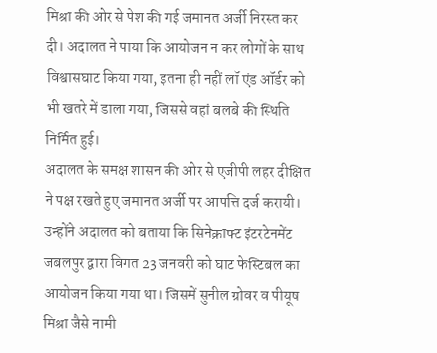मिश्रा की ओर से पेश की गई जमानत अर्जी निरस्त कर दी। अदालत ने पाया कि आयोजन न कर लोगों के साथ विश्वासघाट किया गया, इतना ही नहीं लॉ एंड ऑर्डर को भी खतरे में डाला गया, जिससे वहां बलबे की स्थिति निर्मित हुई।
अदालत के समक्ष शासन की ओर से एजीपी लहर दीक्षित ने पक्ष रखते हुए जमानत अर्जी पर आपत्ति दर्ज करायी। उन्होंने अदालत को बताया कि सिनेक्राफ्ट इंटरटेनमेंट जबलपुर द्वारा विगत 23 जनवरी को घाट फेस्टिबल का आयोजन किया गया था। जिसमें सुनील ग्रोवर व पीयूष मिश्रा जैसे नामी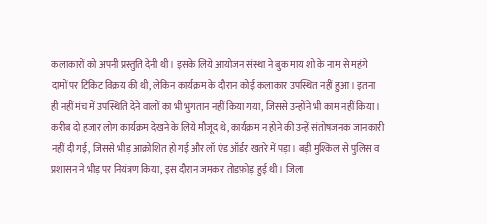कलाकारों को अपनी प्रस्तुति देनी थी। इसके लिये आयोजन संस्था ने बुक माय शो के नाम से महंगे दामों पर टिकिट विक्रय की थी, लेकिन कार्यक्रम के दौरान कोई कलाकार उपस्थित नहीं हुआ। इतना ही नहीं मंच में उपस्थिति देने वालों का भी भुगतान नहीं किया गया, जिससे उन्होंने भी काम नहीं किया। करीब दो हजार लोग कार्यक्रम देखने के लिये मौजूद थे, कार्यक्रम न होने की उन्हें संतोषजनक जानकारी नहीं दी गई, जिससे भीड़ आक्रोशित हो गई और लॉ एंड ऑर्डर खतरे में पड़ा। बड़ी मुश्किल से पुलिस व प्रशासन ने भीड़ पर नियंत्रण किया, इस दौरान जमकर तोडफ़ोड़ हुई थी। जिला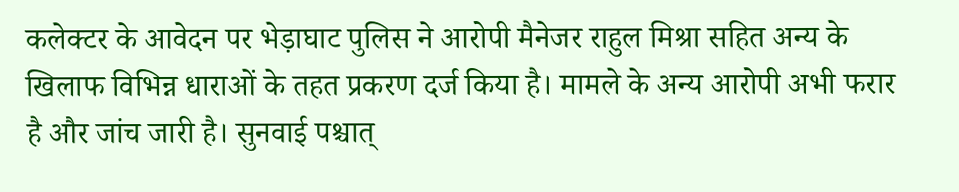कलेक्टर के आवेदन पर भेड़ाघाट पुलिस ने आरोपी मैनेजर राहुल मिश्रा सहित अन्य के खिलाफ विभिन्न धाराओं के तहत प्रकरण दर्ज किया है। मामले के अन्य आरोपी अभी फरार है और जांच जारी है। सुनवाई पश्चात्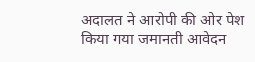अदालत ने आरोपी की ओर पेश किया गया जमानती आवेदन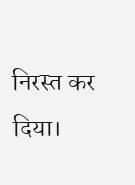निरस्त कर दिया।